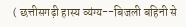( छत्तीसगढ़ी हास्य व्यंग्य--बिजली बहिनी से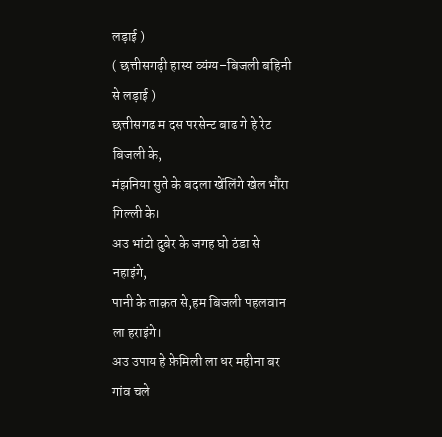लड़ाई )
( छत्तीसगढ़ी हास्य व्यंग्य–बिजली बहिनी से लड़ाई )
छत्तीसगढ म दस परसेन्ट बाढ गे हे रेट बिजली के,
मंझनिया सुते के बदला खेंलिंगे खेल भौंरा गिल्ली के।
अउ भांटो दुबेर के जगह घो ठंडा से नहाइंगे,
पानी के ताक़त से,हम बिजली पहलवान ला हराइंगे।
अउ उपाय हे फ़ेमिली ला धर महीना बर गांव चले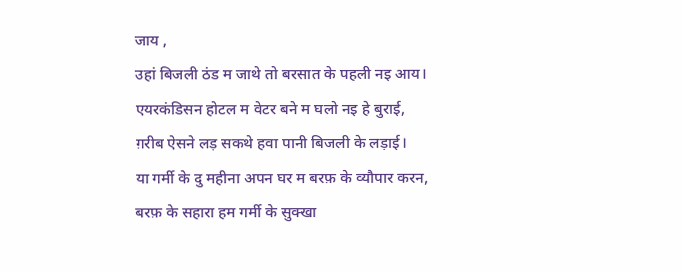जाय ,
उहां बिजली ठंड म जाथे तो बरसात के पहली नइ आय।
एयरकंडिसन होटल म वेटर बने म घलो नइ हे बुराई,
ग़रीब ऐसने लड़ सकथे हवा पानी बिजली के लड़ाई।
या गर्मी के दु महीना अपन घर म बरफ़ के व्यौपार करन,
बरफ़ के सहारा हम गर्मी के सुक्खा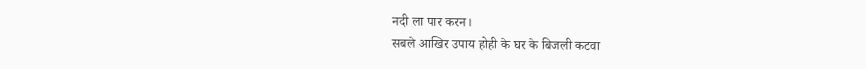नदी ला पार करन।
सबले आखिर उपाय होही के घर के बिजली कटवा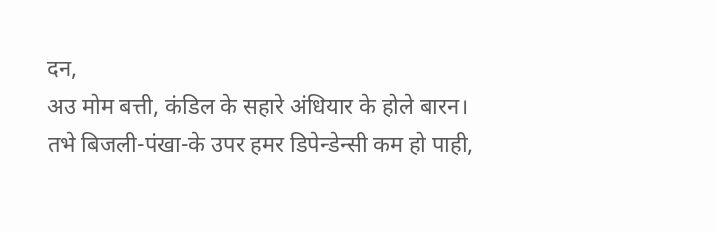दन,
अउ मोम बत्ती, कंडिल के सहारे अंधियार के होले बारन।
तभे बिजली-पंखा-के उपर हमर डिपेन्डेन्सी कम हो पाही,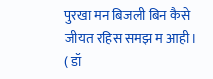पुरखा मन बिजली बिन कैसे जीयत रहिस समझ म आही।
( डॉ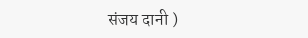संजय दानी )